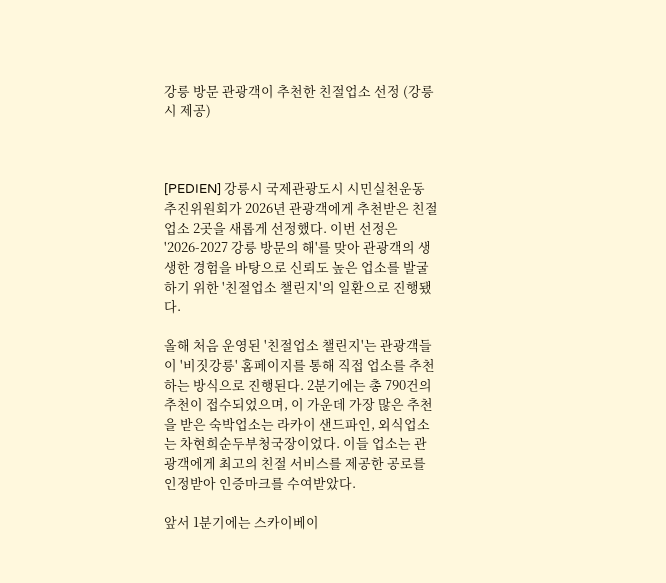강릉 방문 관광객이 추천한 친절업소 선정 (강릉시 제공)



[PEDIEN] 강릉시 국제관광도시 시민실천운동 추진위원회가 2026년 관광객에게 추천받은 친절업소 2곳을 새롭게 선정했다. 이번 선정은 '2026-2027 강릉 방문의 해'를 맞아 관광객의 생생한 경험을 바탕으로 신뢰도 높은 업소를 발굴하기 위한 '친절업소 챌린지'의 일환으로 진행됐다.

올해 처음 운영된 '친절업소 챌린지'는 관광객들이 '비짓강릉' 홈페이지를 통해 직접 업소를 추천하는 방식으로 진행된다. 2분기에는 총 790건의 추천이 접수되었으며, 이 가운데 가장 많은 추천을 받은 숙박업소는 라카이 샌드파인, 외식업소는 차현희순두부청국장이었다. 이들 업소는 관광객에게 최고의 친절 서비스를 제공한 공로를 인정받아 인증마크를 수여받았다.

앞서 1분기에는 스카이베이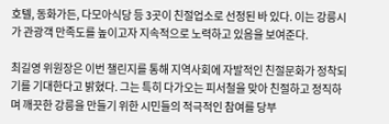호텔, 동화가든, 다모아식당 등 3곳이 친절업소로 선정된 바 있다. 이는 강릉시가 관광객 만족도를 높이고자 지속적으로 노력하고 있음을 보여준다.

최길영 위원장은 이번 챌린지를 통해 지역사회에 자발적인 친절문화가 정착되기를 기대한다고 밝혔다. 그는 특히 다가오는 피서철을 맞아 친절하고 정직하며 깨끗한 강릉을 만들기 위한 시민들의 적극적인 참여를 당부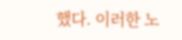했다. 이러한 노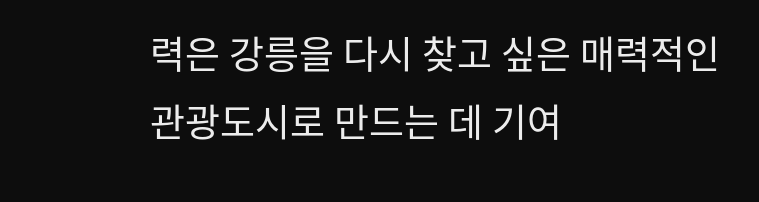력은 강릉을 다시 찾고 싶은 매력적인 관광도시로 만드는 데 기여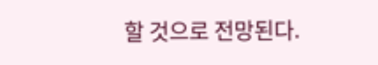할 것으로 전망된다.